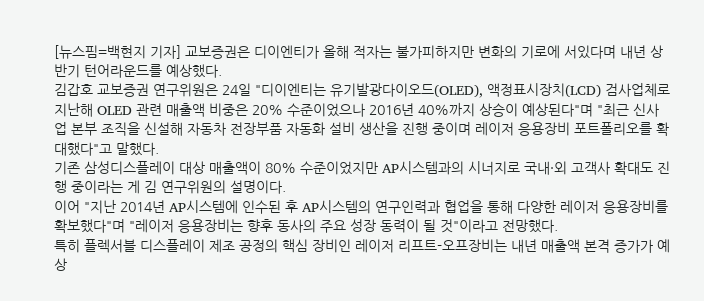[뉴스핌=백현지 기자] 교보증권은 디이엔티가 올해 적자는 불가피하지만 변화의 기로에 서있다며 내년 상반기 턴어라운드를 예상했다.
김갑호 교보증권 연구위원은 24일 "디이엔티는 유기발광다이오드(OLED), 액정표시장치(LCD) 검사업체로 지난해 OLED 관련 매출액 비중은 20% 수준이었으나 2016년 40%까지 상승이 예상된다"며 "최근 신사업 본부 조직을 신설해 자동차 전장부품 자동화 설비 생산을 진행 중이며 레이저 응용장비 포트폴리오를 확대했다"고 말했다.
기존 삼성디스플레이 대상 매출액이 80% 수준이었지만 AP시스템과의 시너지로 국내·외 고객사 확대도 진행 중이라는 게 김 연구위원의 설명이다.
이어 "지난 2014년 AP시스템에 인수된 후 AP시스템의 연구인력과 협업을 통해 다양한 레이저 응용장비를 확보했다"며 "레이저 응용장비는 향후 동사의 주요 성장 동력이 될 것"이라고 전망했다.
특히 플렉서블 디스플레이 제조 공정의 핵심 장비인 레이저 리프트-오프장비는 내년 매출액 본격 증가가 예상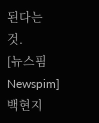된다는 것.
[뉴스핌 Newspim] 백현지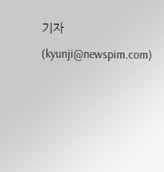기자 (kyunji@newspim.com)